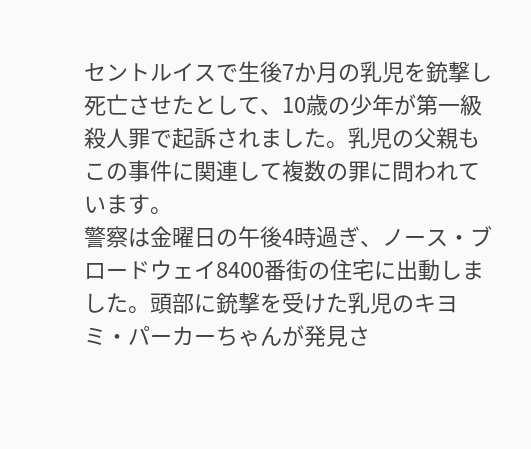セントルイスで生後7か月の乳児を銃撃し死亡させたとして、10歳の少年が第一級殺人罪で起訴されました。乳児の父親もこの事件に関連して複数の罪に問われています。
警察は金曜日の午後4時過ぎ、ノース・ブロードウェイ8400番街の住宅に出動しました。頭部に銃撃を受けた乳児のキヨミ・パーカーちゃんが発見さ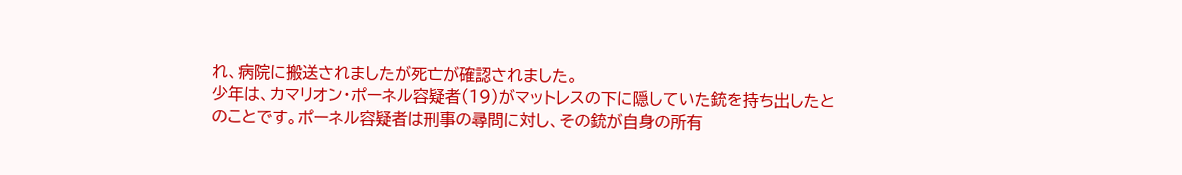れ、病院に搬送されましたが死亡が確認されました。
少年は、カマリオン・ポーネル容疑者(19)がマットレスの下に隠していた銃を持ち出したとのことです。ポーネル容疑者は刑事の尋問に対し、その銃が自身の所有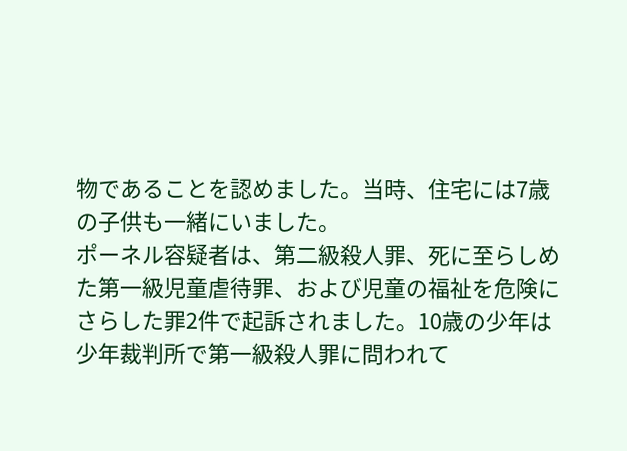物であることを認めました。当時、住宅には7歳の子供も一緒にいました。
ポーネル容疑者は、第二級殺人罪、死に至らしめた第一級児童虐待罪、および児童の福祉を危険にさらした罪2件で起訴されました。10歳の少年は少年裁判所で第一級殺人罪に問われて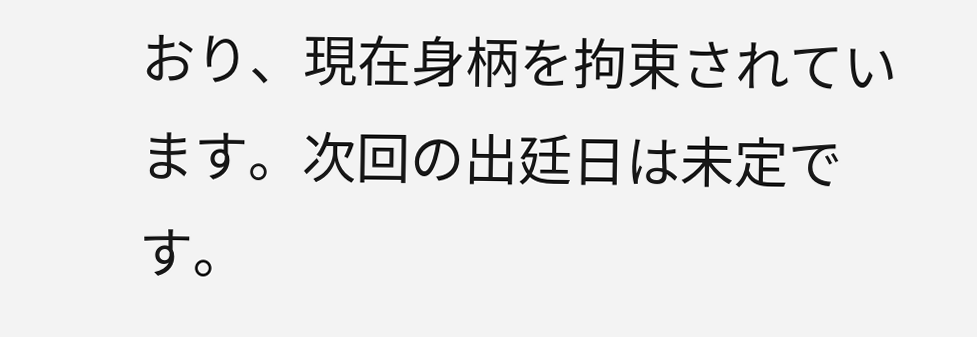おり、現在身柄を拘束されています。次回の出廷日は未定です。